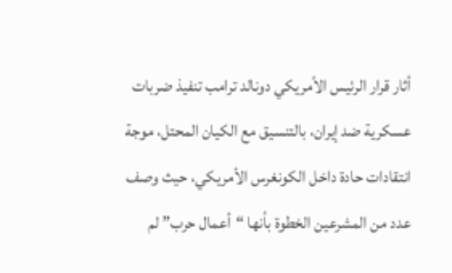أثار قرار الرئيس الأمريكي دونالد ترامب تنفيذ ضربات عسكرية ضد إيران، بالتنسيق مع الكيان المحتل، موجة انتقادات حادة داخل الكونغرس الأمريكي، حيث وصف عدد من المشرعين الخطوة بأنها “أعمال حرب” لم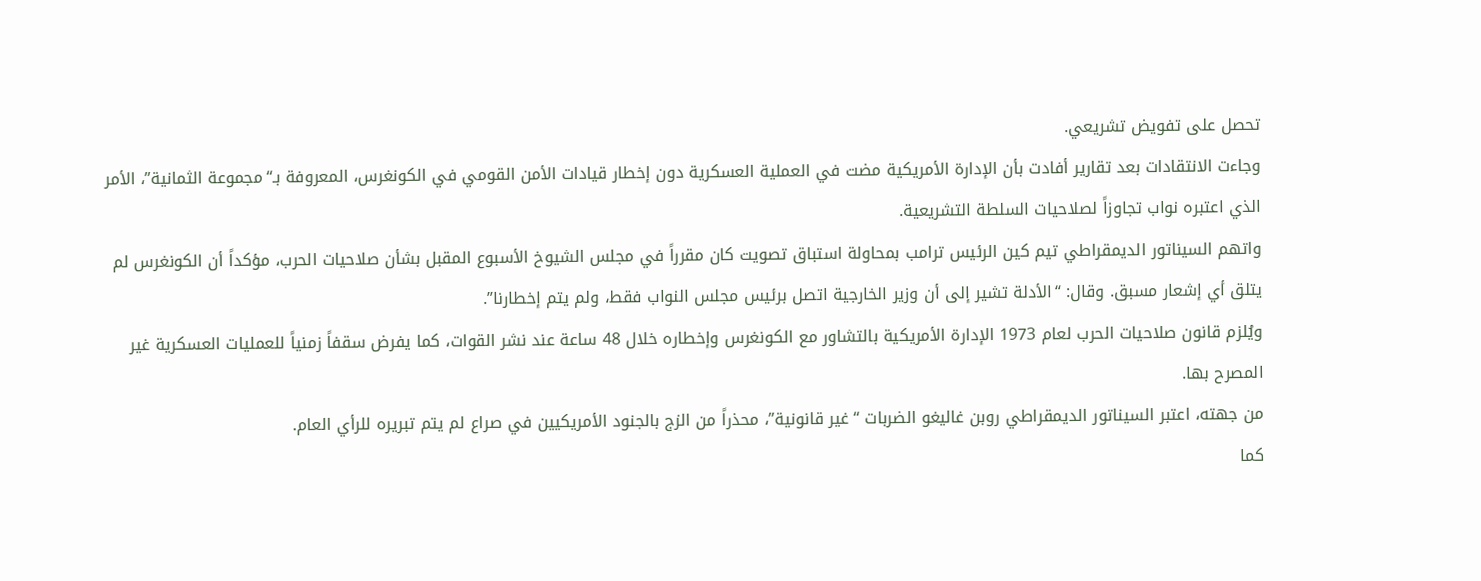تحصل على تفويض تشريعي.
وجاءت الانتقادات بعد تقارير أفادت بأن الإدارة الأمريكية مضت في العملية العسكرية دون إخطار قيادات الأمن القومي في الكونغرس، المعروفة بـ“مجموعة الثمانية”، الأمر الذي اعتبره نواب تجاوزاً لصلاحيات السلطة التشريعية.
واتهم السيناتور الديمقراطي تيم كين الرئيس ترامب بمحاولة استباق تصويت كان مقرراً في مجلس الشيوخ الأسبوع المقبل بشأن صلاحيات الحرب، مؤكداً أن الكونغرس لم يتلق أي إشعار مسبق. وقال: “الأدلة تشير إلى أن وزير الخارجية اتصل برئيس مجلس النواب فقط، ولم يتم إخطارنا”.
ويُلزم قانون صلاحيات الحرب لعام 1973 الإدارة الأمريكية بالتشاور مع الكونغرس وإخطاره خلال 48 ساعة عند نشر القوات، كما يفرض سقفاً زمنياً للعمليات العسكرية غير المصرح بها.
من جهته، اعتبر السيناتور الديمقراطي روبن غاليغو الضربات “غير قانونية”، محذراً من الزج بالجنود الأمريكيين في صراع لم يتم تبريره للرأي العام.
كما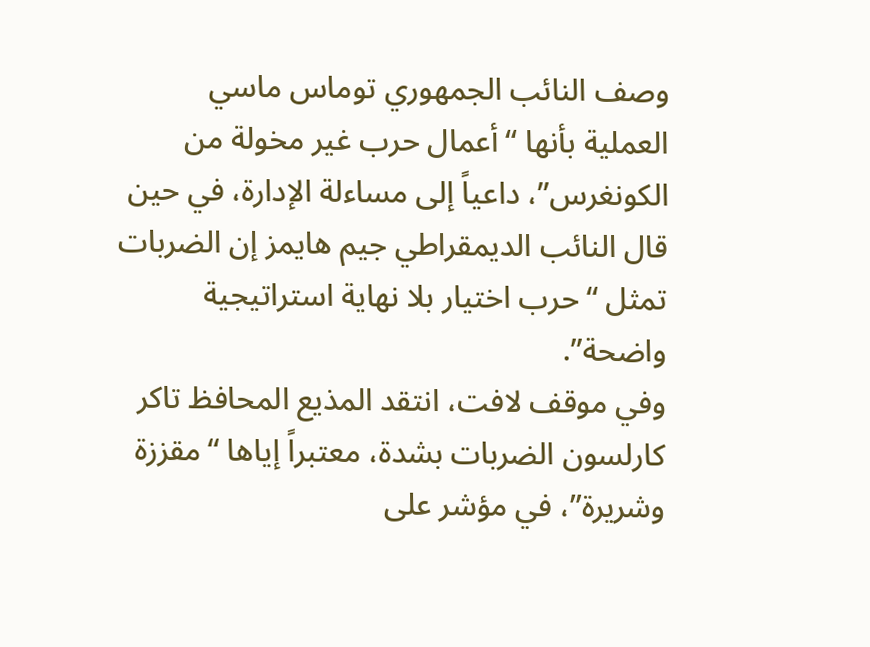وصف النائب الجمهوري توماس ماسي العملية بأنها “أعمال حرب غير مخولة من الكونغرس”، داعياً إلى مساءلة الإدارة، في حين قال النائب الديمقراطي جيم هايمز إن الضربات تمثل “حرب اختيار بلا نهاية استراتيجية واضحة”.
وفي موقف لافت، انتقد المذيع المحافظ تاكر كارلسون الضربات بشدة، معتبراً إياها “مقززة وشريرة”، في مؤشر على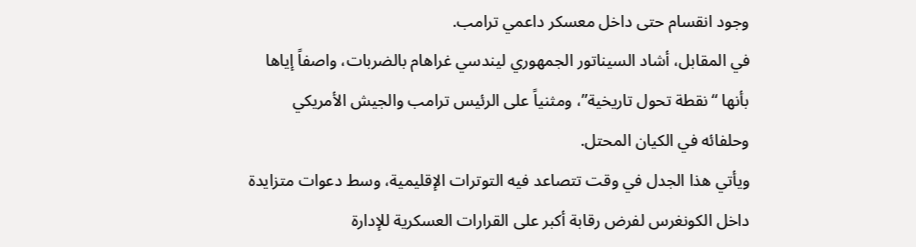وجود انقسام حتى داخل معسكر داعمي ترامب.
في المقابل، أشاد السيناتور الجمهوري ليندسي غراهام بالضربات، واصفاً إياها بأنها “نقطة تحول تاريخية”، ومثنياً على الرئيس ترامب والجيش الأمريكي وحلفائه في الكيان المحتل.
ويأتي هذا الجدل في وقت تتصاعد فيه التوترات الإقليمية، وسط دعوات متزايدة داخل الكونغرس لفرض رقابة أكبر على القرارات العسكرية للإدارة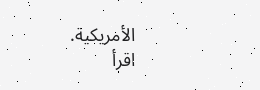الأمريكية.
اقرأ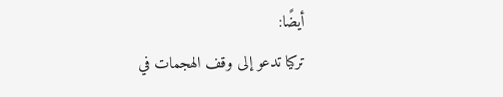أيضًا:
تركيا تدعو إلى وقف الهجمات في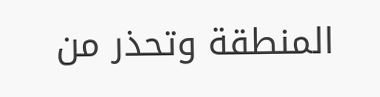المنطقة وتحذر من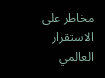مخاطر على الاستقرار العالمي